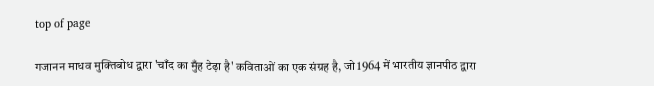top of page

गजानन माधव मुक्तिबोध द्वारा 'चाँद का मुँह टेढ़ा है' कविताओं का एक संग्रह है, जो 1964 में भारतीय ज्ञानपीठ द्वारा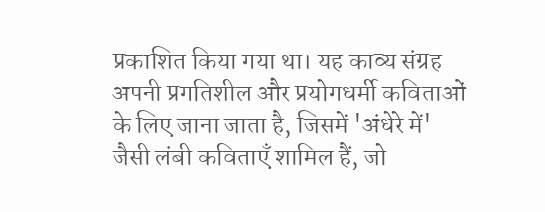प्रकाशित किया गया था। यह काव्य संग्रह अपनी प्रगतिशील और प्रयोगधर्मी कविताओं के लिए जाना जाता है, जिसमें 'अंधेरे में' जैसी लंबी कविताएँ शामिल हैं, जो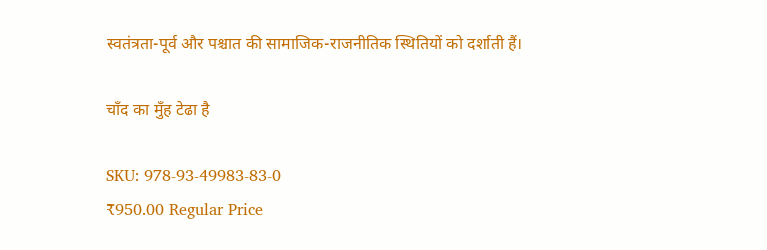स्वतंत्रता-पूर्व और पश्चात की सामाजिक-राजनीतिक स्थितियों को दर्शाती हैं।

चाँद का मुँह टेढा है

SKU: 978-93-49983-83-0
₹950.00 Regular Price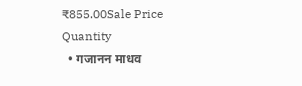₹855.00Sale Price
Quantity
  • गजानन माधव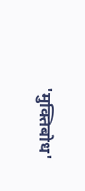'मुक्तिबोध'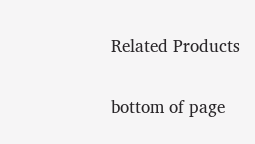Related Products

bottom of page